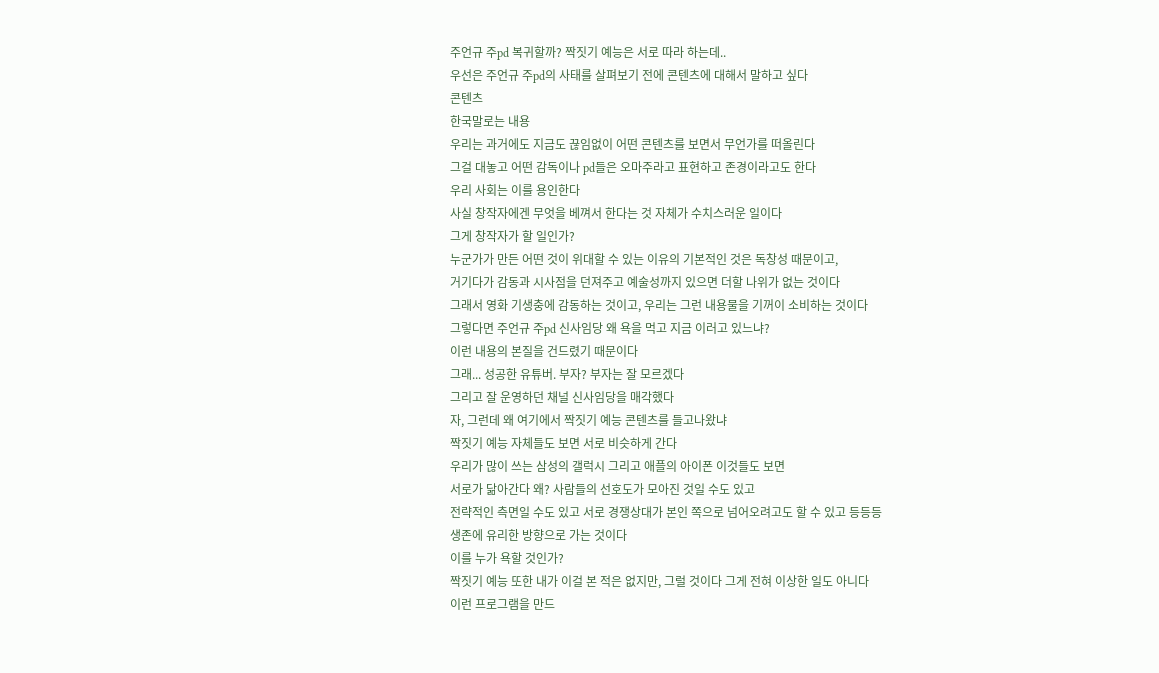주언규 주pd 복귀할까? 짝짓기 예능은 서로 따라 하는데..
우선은 주언규 주pd의 사태를 살펴보기 전에 콘텐츠에 대해서 말하고 싶다
콘텐츠
한국말로는 내용
우리는 과거에도 지금도 끊임없이 어떤 콘텐츠를 보면서 무언가를 떠올린다
그걸 대놓고 어떤 감독이나 pd들은 오마주라고 표현하고 존경이라고도 한다
우리 사회는 이를 용인한다
사실 창작자에겐 무엇을 베껴서 한다는 것 자체가 수치스러운 일이다
그게 창작자가 할 일인가?
누군가가 만든 어떤 것이 위대할 수 있는 이유의 기본적인 것은 독창성 때문이고,
거기다가 감동과 시사점을 던져주고 예술성까지 있으면 더할 나위가 없는 것이다
그래서 영화 기생충에 감동하는 것이고, 우리는 그런 내용물을 기꺼이 소비하는 것이다
그렇다면 주언규 주pd 신사임당 왜 욕을 먹고 지금 이러고 있느냐?
이런 내용의 본질을 건드렸기 때문이다
그래... 성공한 유튜버. 부자? 부자는 잘 모르겠다
그리고 잘 운영하던 채널 신사임당을 매각했다
자, 그런데 왜 여기에서 짝짓기 예능 콘텐츠를 들고나왔냐
짝짓기 예능 자체들도 보면 서로 비슷하게 간다
우리가 많이 쓰는 삼성의 갤럭시 그리고 애플의 아이폰 이것들도 보면
서로가 닮아간다 왜? 사람들의 선호도가 모아진 것일 수도 있고
전략적인 측면일 수도 있고 서로 경쟁상대가 본인 쪽으로 넘어오려고도 할 수 있고 등등등
생존에 유리한 방향으로 가는 것이다
이를 누가 욕할 것인가?
짝짓기 예능 또한 내가 이걸 본 적은 없지만, 그럴 것이다 그게 전혀 이상한 일도 아니다
이런 프로그램을 만드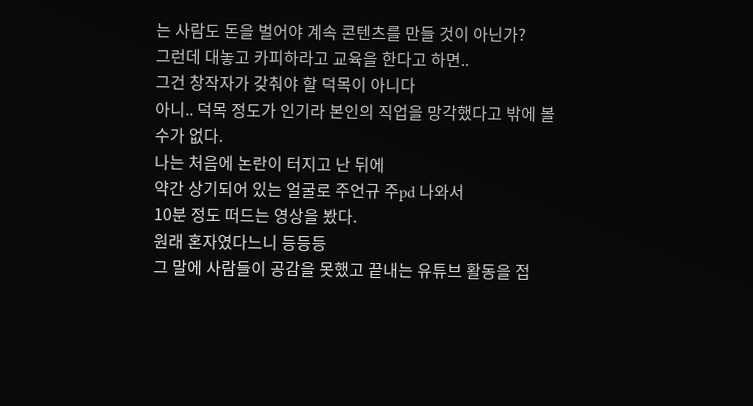는 사람도 돈을 벌어야 계속 콘텐츠를 만들 것이 아닌가?
그런데 대놓고 카피하라고 교육을 한다고 하면..
그건 창작자가 갖춰야 할 덕목이 아니다
아니.. 덕목 정도가 인기라 본인의 직업을 망각했다고 밖에 볼 수가 없다.
나는 처음에 논란이 터지고 난 뒤에
약간 상기되어 있는 얼굴로 주언규 주pd 나와서
10분 정도 떠드는 영상을 봤다.
원래 혼자였다느니 등등등
그 말에 사람들이 공감을 못했고 끝내는 유튜브 활동을 접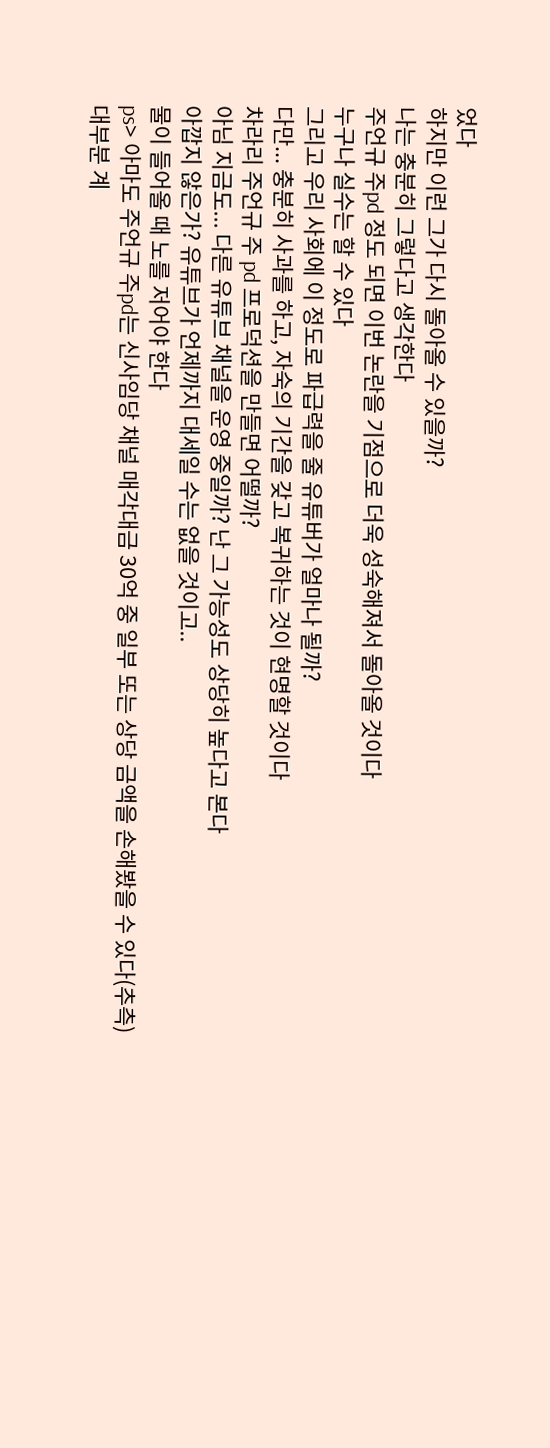었다
하지만 이런 그가 다시 돌아올 수 있을까?
나는 충분히 그렇다고 생각한다
주언규 주pd 정도 되면 이번 논란을 기점으로 더욱 성숙해져서 돌아올 것이다
누구나 실수는 할 수 있다
그리고 우리 사회에 이 정도로 파급력을 줄 유튜버가 얼마나 될까?
다만... 충분히 사과를 하고, 자숙의 기간을 갖고 복귀하는 것이 현명할 것이다
차라리 주언규 주 pd 프로덕션을 만들면 어떨까?
아님 지금도... 다른 유튜브 채널을 운영 중일까? 난 그 가능성도 상당히 높다고 본다
아깝지 않은가? 유튜브가 언제까지 대세일 수는 없을 것이고..
물이 들어올 때 노를 저어야 한다
ps> 아마도 주언규 주pd는 신사임당 채널 매각대금 30억 중 일부 또는 상당 금액을 손해봤을 수 있다(추측)
대부분 계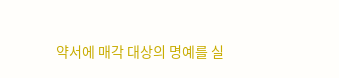약서에 매각 대상의 명예를 실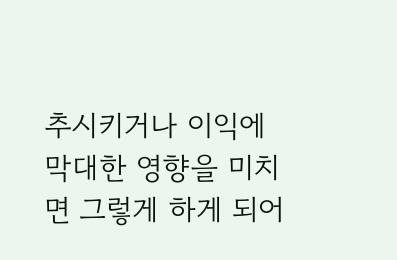추시키거나 이익에 막대한 영향을 미치면 그렇게 하게 되어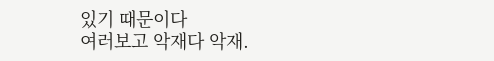있기 때문이다
여러보고 악재다 악재.